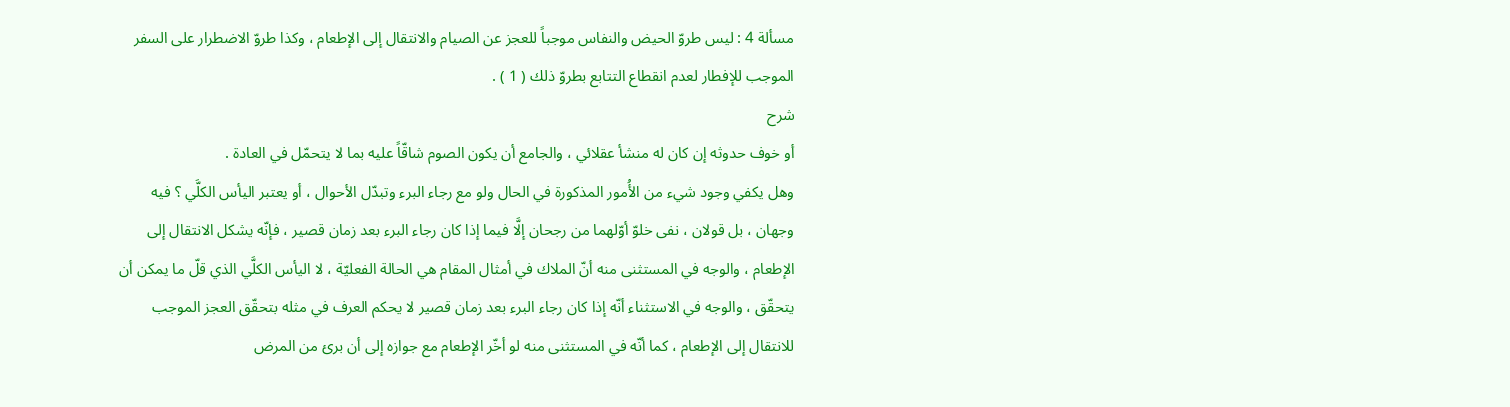مسألة 4 : ليس طروّ الحيض والنفاس موجباً للعجز عن الصيام والانتقال إلى الإطعام ، وكذا طروّ الاضطرار على السفر الموجب للإفطار لعدم انقطاع التتابع بطروّ ذلك ( 1 ) .
شرح
أو خوف حدوثه إن كان له منشأ عقلائي ، والجامع أن يكون الصوم شاقّاً عليه بما لا يتحمّل في العادة .
وهل يكفي وجود شيء من الأُمور المذكورة في الحال ولو مع رجاء البرء وتبدّل الأحوال ، أو يعتبر اليأس الكلَّي ؟ فيه وجهان ، بل قولان ، نفى خلوّ أوّلهما من رجحان إلَّا فيما إذا كان رجاء البرء بعد زمان قصير ، فإنّه يشكل الانتقال إلى الإطعام ، والوجه في المستثنى منه أنّ الملاك في أمثال المقام هي الحالة الفعليّة ، لا اليأس الكلَّي الذي قلّ ما يمكن أن يتحقّق ، والوجه في الاستثناء أنّه إذا كان رجاء البرء بعد زمان قصير لا يحكم العرف في مثله بتحقّق العجز الموجب للانتقال إلى الإطعام ، كما أنّه في المستثنى منه لو أخّر الإطعام مع جوازه إلى أن برئ من المرض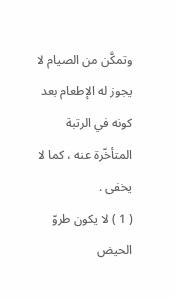وتمكَّن من الصيام لا يجوز له الإطعام بعد كونه في الرتبة المتأخّرة عنه ، كما لا يخفى .
( 1 ) لا يكون طروّ الحيض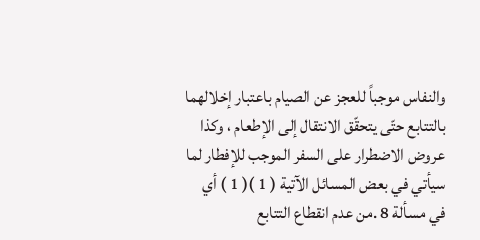والنفاس موجباً للعجز عن الصيام باعتبار إخلالهما بالتتابع حتّى يتحقّق الانتقال إلى الإطعام ، وكذا عروض الاضطرار على السفر الموجب للإفطار لما سيأتي في بعض المسائل الآتية ( 1 )( 1 ) أي في مسألة 8 .من عدم انقطاع التتابع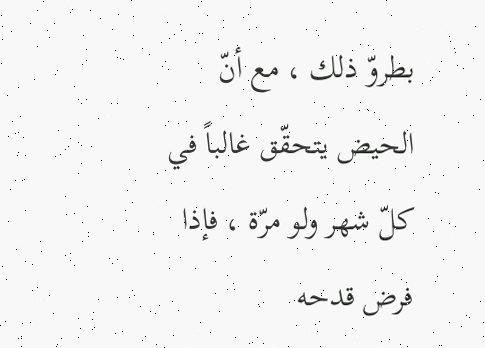بطروّ ذلك ، مع أنّ الحيض يتحقّق غالباً في كلّ شهر ولو مرّة ، فإذا فرض قدحه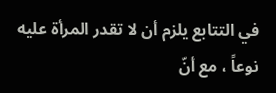في التتابع يلزم أن لا تقدر المرأة عليه نوعاً ، مع أنّ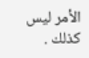الأمر ليس كذلك .